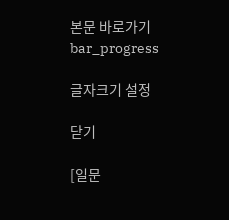본문 바로가기
bar_progress

글자크기 설정

닫기

[일문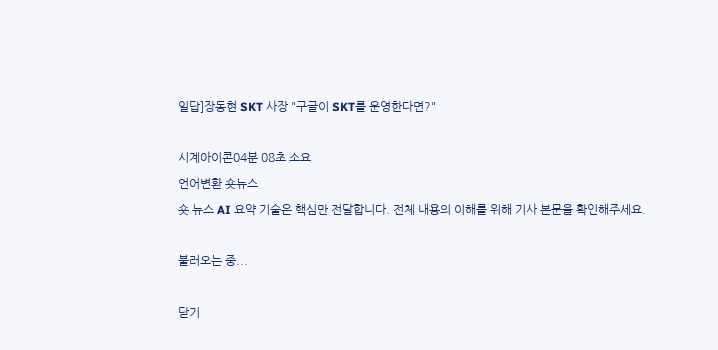일답]장동현 SKT 사장 "구글이 SKT를 운영한다면?"

시계아이콘04분 08초 소요
언어변환 숏뉴스
숏 뉴스 AI 요약 기술은 핵심만 전달합니다. 전체 내용의 이해를 위해 기사 본문을 확인해주세요.

불러오는 중...

닫기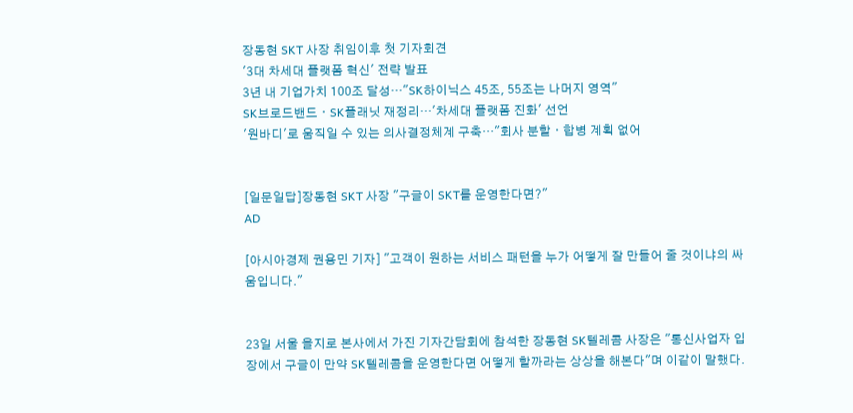장동현 SKT 사장 취임이후 첫 기자회견
'3대 차세대 플랫폼 혁신' 전략 발표
3년 내 기업가치 100조 달성…"SK하이닉스 45조, 55조는 나머지 영역"
SK브로드밴드ㆍSK플래닛 재정리…'차세대 플랫폼 진화' 선언
'원바디'로 움직일 수 있는 의사결정체계 구축…"회사 분할ㆍ합병 계획 없어


[일문일답]장동현 SKT 사장 "구글이 SKT를 운영한다면?"
AD

[아시아경제 권용민 기자] "고객이 원하는 서비스 패턴을 누가 어떻게 잘 만들어 줄 것이냐의 싸움입니다."


23일 서울 을지로 본사에서 가진 기자간담회에 참석한 장동현 SK텔레콤 사장은 "통신사업자 입장에서 구글이 만약 SK텔레콤을 운영한다면 어떻게 할까라는 상상을 해본다"며 이같이 말했다.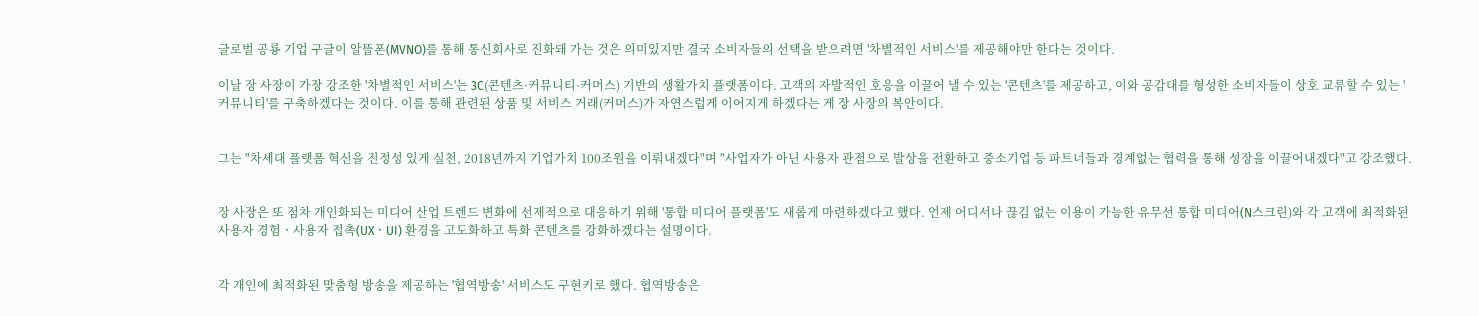글로벌 공룡 기업 구글이 알뜰폰(MVNO)를 통해 통신회사로 진화돼 가는 것은 의미있지만 결국 소비자들의 선택을 받으려면 '차별적인 서비스'를 제공해야만 한다는 것이다.

이날 장 사장이 가장 강조한 '차별적인 서비스'는 3C(콘텐츠·커뮤니티·커머스) 기반의 생활가치 플랫폼이다. 고객의 자발적인 호응을 이끌어 낼 수 있는 '콘텐츠'를 제공하고, 이와 공감대를 형성한 소비자들이 상호 교류할 수 있는 '커뮤니티'를 구축하겠다는 것이다. 이를 통해 관련된 상품 및 서비스 거래(커머스)가 자연스럽게 이어지게 하겠다는 게 장 사장의 복안이다.


그는 "차세대 플랫폼 혁신을 진정성 있게 실천, 2018년까지 기업가치 100조원을 이뤄내겠다"며 "사업자가 아닌 사용자 관점으로 발상을 전환하고 중소기업 등 파트너들과 경계없는 협력을 통해 성장을 이끌어내겠다"고 강조했다.


장 사장은 또 점차 개인화되는 미디어 산업 트렌드 변화에 선제적으로 대응하기 위해 '통합 미디어 플랫폼'도 새롭게 마련하겠다고 했다. 언제 어디서나 끊김 없는 이용이 가능한 유무선 통합 미디어(N스크린)와 각 고객에 최적화된 사용자 경험ㆍ사용자 접촉(UXㆍUI) 환경을 고도화하고 특화 콘텐츠를 강화하겠다는 설명이다.


각 개인에 최적화된 맞춤형 방송을 제공하는 '협역방송' 서비스도 구현키로 했다. 협역방송은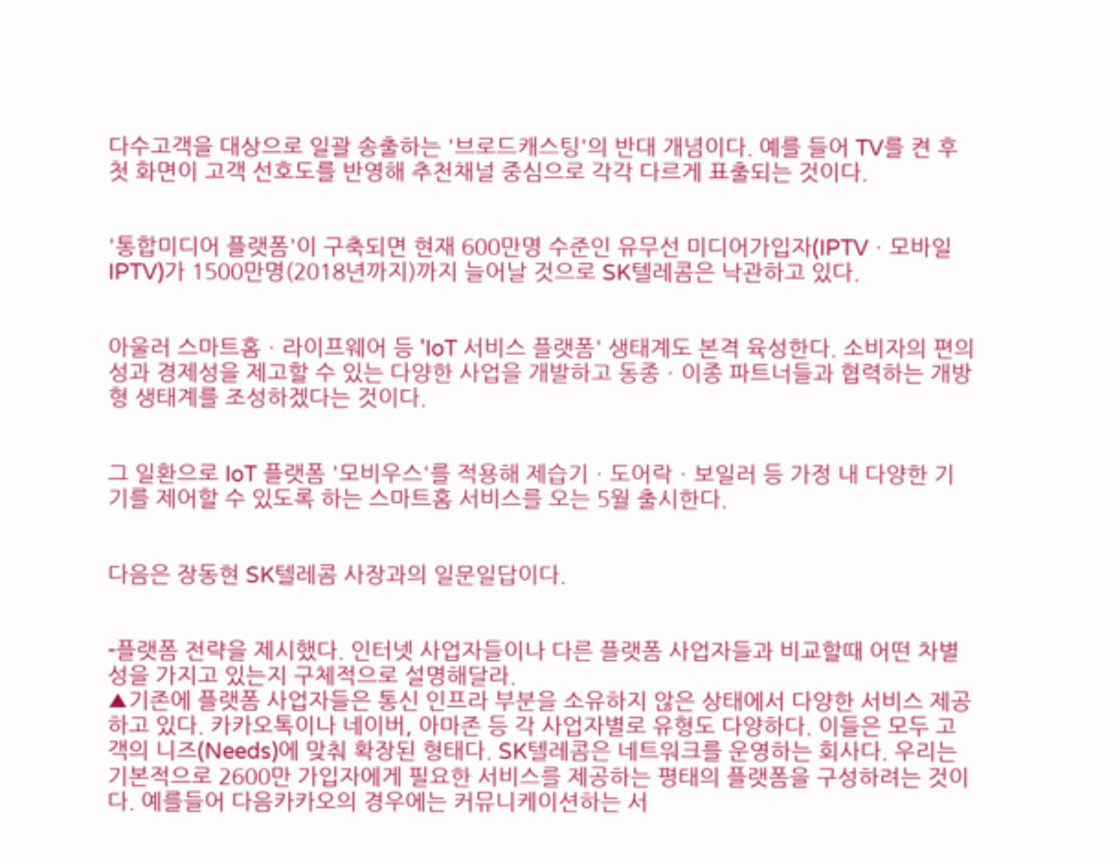다수고객을 대상으로 일괄 송출하는 '브로드캐스팅'의 반대 개념이다. 예를 들어 TV를 켠 후 첫 화면이 고객 선호도를 반영해 추천채널 중심으로 각각 다르게 표출되는 것이다.


'통합미디어 플랫폼'이 구축되면 현재 600만명 수준인 유무선 미디어가입자(IPTVㆍ모바일IPTV)가 1500만명(2018년까지)까지 늘어날 것으로 SK텔레콤은 낙관하고 있다.


아울러 스마트홈ㆍ라이프웨어 등 'IoT 서비스 플랫폼' 생태계도 본격 육성한다. 소비자의 편의성과 경제성을 제고할 수 있는 다양한 사업을 개발하고 동종ㆍ이종 파트너들과 협력하는 개방형 생태계를 조성하겠다는 것이다.


그 일환으로 IoT 플랫폼 '모비우스'를 적용해 제습기ㆍ도어락ㆍ보일러 등 가정 내 다양한 기기를 제어할 수 있도록 하는 스마트홈 서비스를 오는 5월 출시한다.


다음은 장동현 SK텔레콤 사장과의 일문일답이다.


-플랫폼 전략을 제시했다. 인터넷 사업자들이나 다른 플랫폼 사업자들과 비교할때 어떤 차별성을 가지고 있는지 구체적으로 설명해달라.
▲기존에 플랫폼 사업자들은 통신 인프라 부분을 소유하지 않은 상태에서 다양한 서비스 제공하고 있다. 카카오톡이나 네이버, 아마존 등 각 사업자별로 유형도 다양하다. 이들은 모두 고객의 니즈(Needs)에 맞춰 확장된 형태다. SK텔레콤은 네트워크를 운영하는 회사다. 우리는 기본적으로 2600만 가입자에게 필요한 서비스를 제공하는 평태의 플랫폼을 구성하려는 것이다. 예를들어 다음카카오의 경우에는 커뮤니케이션하는 서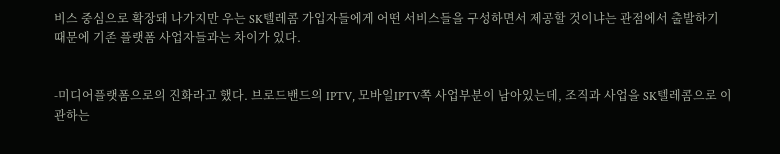비스 중심으로 확장돼 나가지만 우는 SK텔레콤 가입자들에게 어떤 서비스들을 구성하면서 제공할 것이냐는 관점에서 출발하기 때문에 기존 플랫폼 사업자들과는 차이가 있다.


-미디어플랫폼으로의 진화라고 했다. 브로드밴드의 IPTV, 모바일IPTV쪽 사업부분이 남아있는데, 조직과 사업을 SK텔레콤으로 이관하는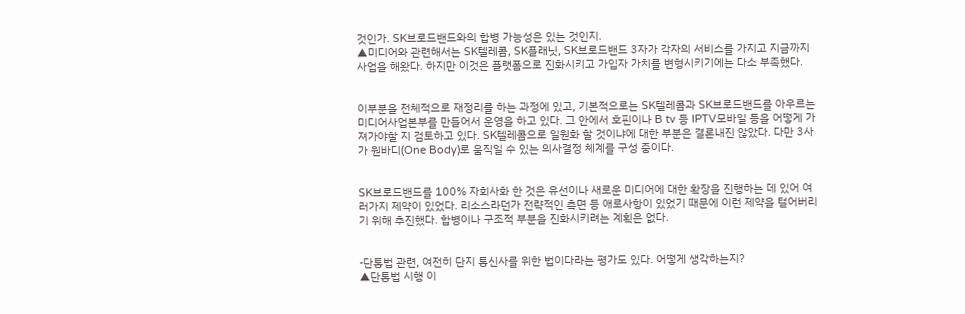것인가. SK브로드밴드와의 합병 가능성은 있는 것인지.
▲미디어와 관련해서는 SK텔레콤, SK플래닛, SK브로드밴드 3자가 각자의 서비스를 가지고 지금까지 사업을 해왔다. 하지만 이것은 플랫폼으로 진화시키고 가입자 가치를 변형시키기에는 다소 부족했다.


이부분을 전체적으로 재정리를 하는 과정에 있고, 기본적으로는 SK텔레콤과 SK브로드밴드를 아우르는 미디어사업본부를 만들어서 운영을 하고 있다. 그 안에서 호핀이나 B tv 등 IPTV모바일 등을 어떻게 가져가야할 지 검토하고 있다. SK텔레콤으로 일원화 할 것이냐에 대한 부분은 결론내진 않았다. 다만 3사가 원바디(One Body)로 움직일 수 있는 의사결정 체계를 구성 중이다.


SK브로드밴드를 100% 자회사화 한 것은 유선이나 새로운 미디어에 대한 확장을 진행하는 데 있어 여러가지 제약이 있었다. 리소스라던가 전략적인 측면 등 애로사항이 있었기 때문에 이런 제약을 털어버리기 위해 추진했다. 합병이나 구조적 부분을 진화시키려는 계획은 없다.


-단통법 관련, 여전히 단지 통신사를 위한 법이다라는 평가도 있다. 어떻게 생각하는지?
▲단통법 시행 이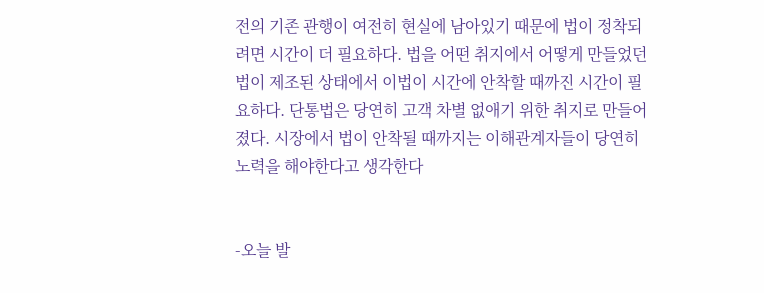전의 기존 관행이 여전히 현실에 남아있기 때문에 법이 정착되려면 시간이 더 필요하다. 법을 어떤 취지에서 어떻게 만들었던 법이 제조된 상태에서 이법이 시간에 안착할 때까진 시간이 필요하다. 단통법은 당연히 고객 차별 없애기 위한 취지로 만들어졌다. 시장에서 법이 안착될 때까지는 이해관계자들이 당연히 노력을 해야한다고 생각한다


-오늘 발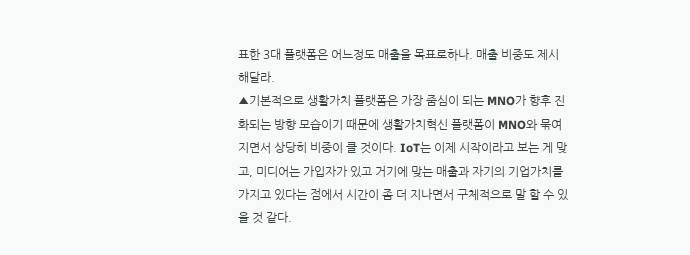표한 3대 플랫폼은 어느정도 매출을 목표로하나. 매출 비중도 제시해달라.
▲기본적으로 생활가치 플랫폼은 가장 줌심이 되는 MNO가 향후 진화되는 방향 모습이기 때문에 생활가치혁신 플랫폼이 MNO와 묶여지면서 상당히 비중이 클 것이다. IoT는 이제 시작이라고 보는 게 맞고, 미디어는 가입자가 있고 거기에 맞는 매출과 자기의 기업가치를 가지고 있다는 점에서 시간이 좀 더 지나면서 구체적으로 말 할 수 있을 것 같다.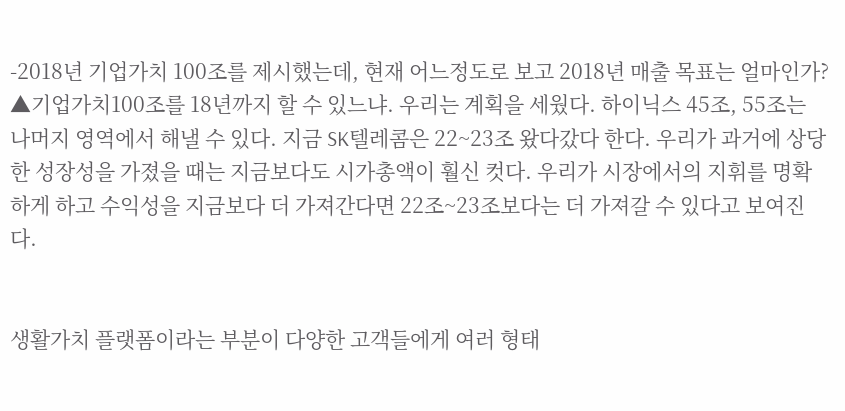-2018년 기업가치 100조를 제시했는데, 현재 어느정도로 보고 2018년 매출 목표는 얼마인가?
▲기업가치100조를 18년까지 할 수 있느냐. 우리는 계획을 세웠다. 하이닉스 45조, 55조는 나머지 영역에서 해낼 수 있다. 지금 SK텔레콤은 22~23조 왔다갔다 한다. 우리가 과거에 상당한 성장성을 가졌을 때는 지금보다도 시가총액이 훨신 컷다. 우리가 시장에서의 지휘를 명확하게 하고 수익성을 지금보다 더 가져간다면 22조~23조보다는 더 가져갈 수 있다고 보여진다.


생활가치 플랫폼이라는 부분이 다양한 고객들에게 여러 형태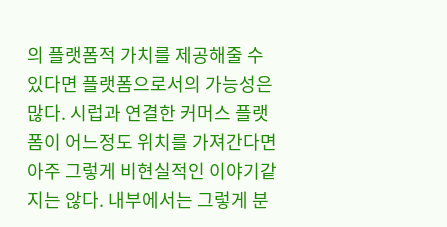의 플랫폼적 가치를 제공해줄 수 있다면 플랫폼으로서의 가능성은 많다. 시럽과 연결한 커머스 플랫폼이 어느정도 위치를 가져간다면 아주 그렇게 비현실적인 이야기같지는 않다. 내부에서는 그렇게 분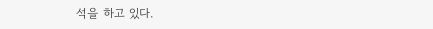석을 하고 있다.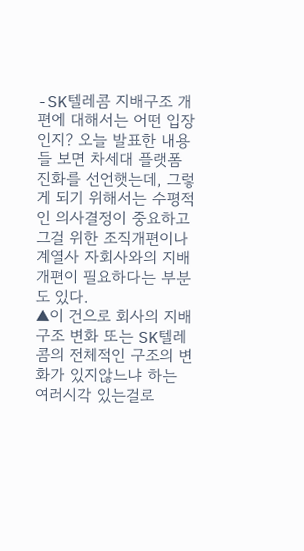-SK텔레콤 지배구조 개편에 대해서는 어떤 입장인지? 오늘 발표한 내용들 보면 차세대 플랫폼 진화를 선언햇는데, 그렇게 되기 위해서는 수평적인 의사결정이 중요하고 그걸 위한 조직개편이나 계열사 자회사와의 지배개편이 필요하다는 부분도 있다.
▲이 건으로 회사의 지배구조 변화 또는 SK텔레콤의 전체적인 구조의 변화가 있지않느냐 하는 여러시각 있는걸로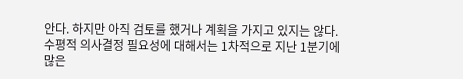안다. 하지만 아직 검토를 했거나 계획을 가지고 있지는 않다. 수평적 의사결정 필요성에 대해서는 1차적으로 지난 1분기에 많은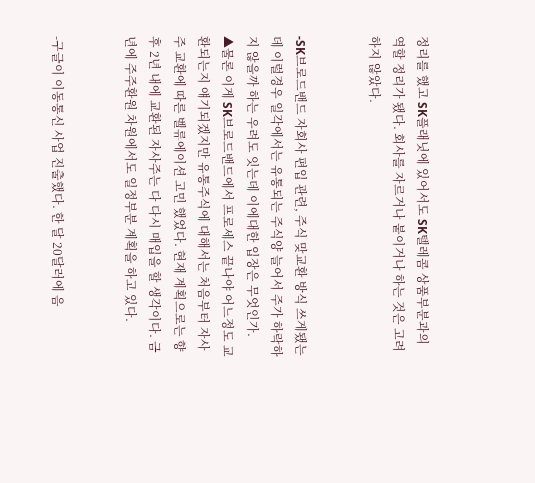정리를 했고 SK플래닛에 있어서도 SK텔레콤 상품부분과의 역할 정리가 됐다. 회사를 자르거나 붙이거나 하는 것은 고려하지 않았다.


-SK브로드밴드 자회사 편입 관련, 주식 맞교환 방식 쓰게됐는데 이럴경우 일각에서는 유통되는 주식양 늘어서 주가 하락하지 않을까 하는 우려도 잇는데 이에대한 입장은 무엇인가.
▲물론 이게 SK브로드밴드에서 프로세스 끝나야 어느정도 교환되는지 얘기되겠지만 유통주식에 대해서는 처음부터 자사주 교환에 따른 벨류에이션 고민 했었다. 현재 계획으로는 향후 2년 내에 교환된 자사주는 다 다시 매입을 할 생각이다. 금년에 주주환원 차원에서도 일정부분 계획을 하고 있다.


-구글이 이동통신 사업 진출했다. 한 달 20달러에 음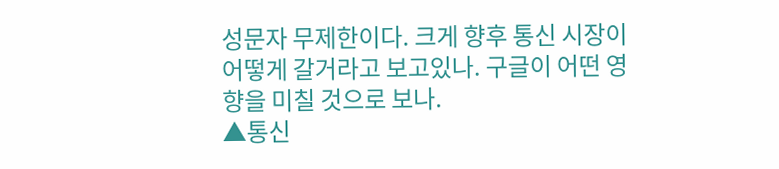성문자 무제한이다. 크게 향후 통신 시장이 어떻게 갈거라고 보고있나. 구글이 어떤 영향을 미칠 것으로 보나.
▲통신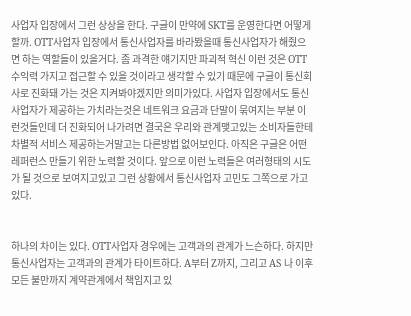사업자 입장에서 그런 상상을 한다. 구글이 만약에 SKT를 운영한다면 어떻게 할까. OTT사업자 입장에서 통신사업자를 바라봤을때 통신사업자가 해줬으면 하는 역할들이 있을거다. 좀 과격한 얘기지만 파괴적 혁신 이런 것은 OTT 수익력 가지고 접근할 수 있을 것이라고 생각할 수 있기 때문에 구글이 통신회사로 진화돼 가는 것은 지켜봐야겠지만 의미가있다. 사업자 입장에서도 통신사업자가 제공하는 가치라는것은 네트워크 요금과 단말이 묶여지는 부분 이런것들인데 더 진화되어 나가려면 결국은 우리와 관계맺고있는 소비자들한테 차별적 서비스 제공하는거말고는 다른방법 없어보인다. 아직은 구글은 어떤 레퍼런스 만들기 위한 노력할 것이다. 앞으로 이런 노력들은 여러형태의 시도가 될 것으로 보여지고있고 그런 상황에서 통신사업자 고민도 그쪽으로 가고있다.


하나의 차이는 있다. OTT사업자 경우에는 고객과의 관계가 느슨하다. 하지만 통신사업자는 고객과의 관계가 타이트하다. A부터 Z까지, 그리고 AS 나 이후 모든 불만까지 계약관계에서 책임지고 있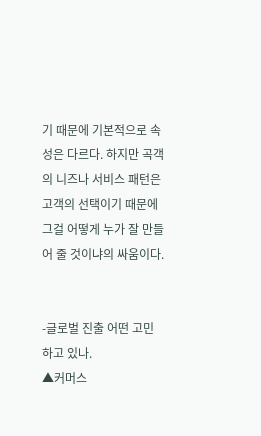기 때문에 기본적으로 속성은 다르다. 하지만 곡객의 니즈나 서비스 패턴은 고객의 선택이기 때문에 그걸 어떻게 누가 잘 만들어 줄 것이냐의 싸움이다.


-글로벌 진출 어떤 고민 하고 있나.
▲커머스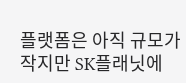플랫폼은 아직 규모가 작지만 SK플래닛에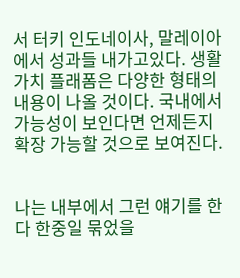서 터키 인도네이사, 말레이아에서 성과들 내가고있다. 생활가치 플래폼은 다양한 형태의 내용이 나올 것이다. 국내에서 가능성이 보인다면 언제든지 확장 가능할 것으로 보여진다.


나는 내부에서 그런 얘기를 한다 한중일 묶었을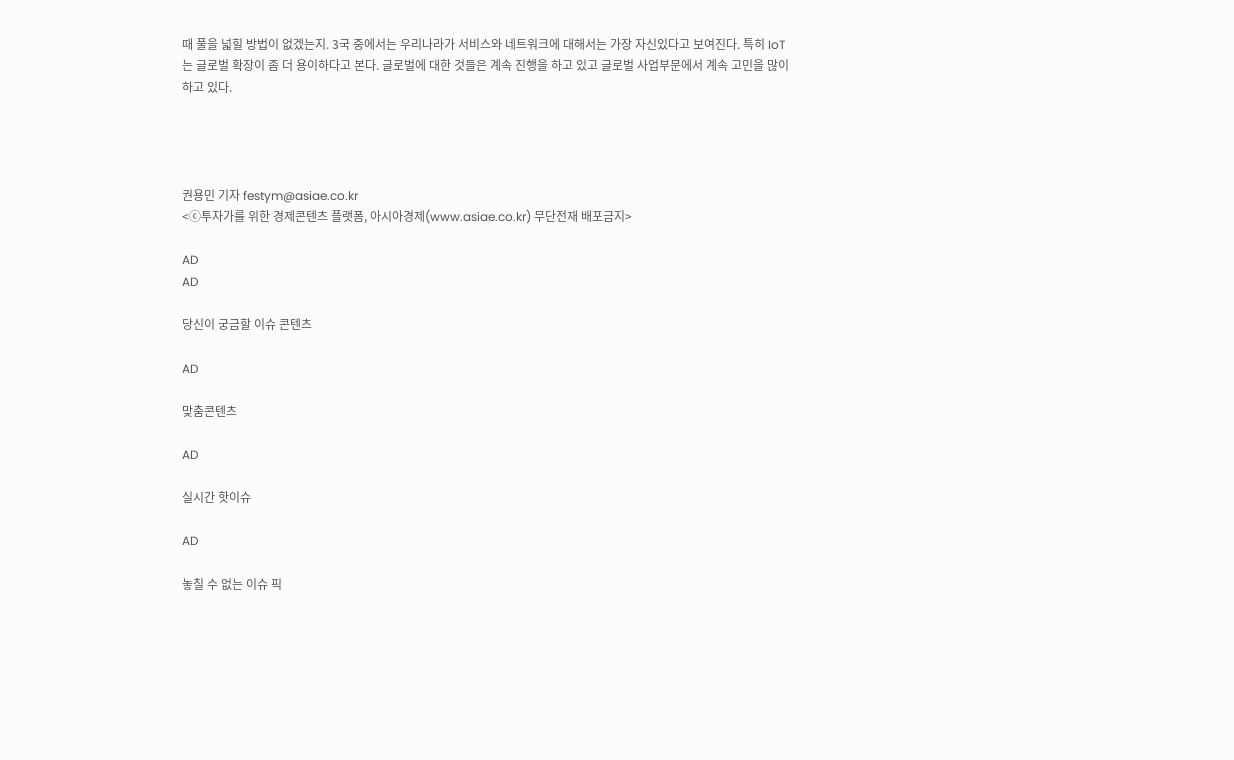때 풀을 넓힐 방법이 없겠는지. 3국 중에서는 우리나라가 서비스와 네트워크에 대해서는 가장 자신있다고 보여진다. 특히 IoT는 글로벌 확장이 좀 더 용이하다고 본다. 글로벌에 대한 것들은 계속 진행을 하고 있고 글로벌 사업부문에서 계속 고민을 많이 하고 있다.




권용민 기자 festym@asiae.co.kr
<ⓒ투자가를 위한 경제콘텐츠 플랫폼, 아시아경제(www.asiae.co.kr) 무단전재 배포금지>

AD
AD

당신이 궁금할 이슈 콘텐츠

AD

맞춤콘텐츠

AD

실시간 핫이슈

AD

놓칠 수 없는 이슈 픽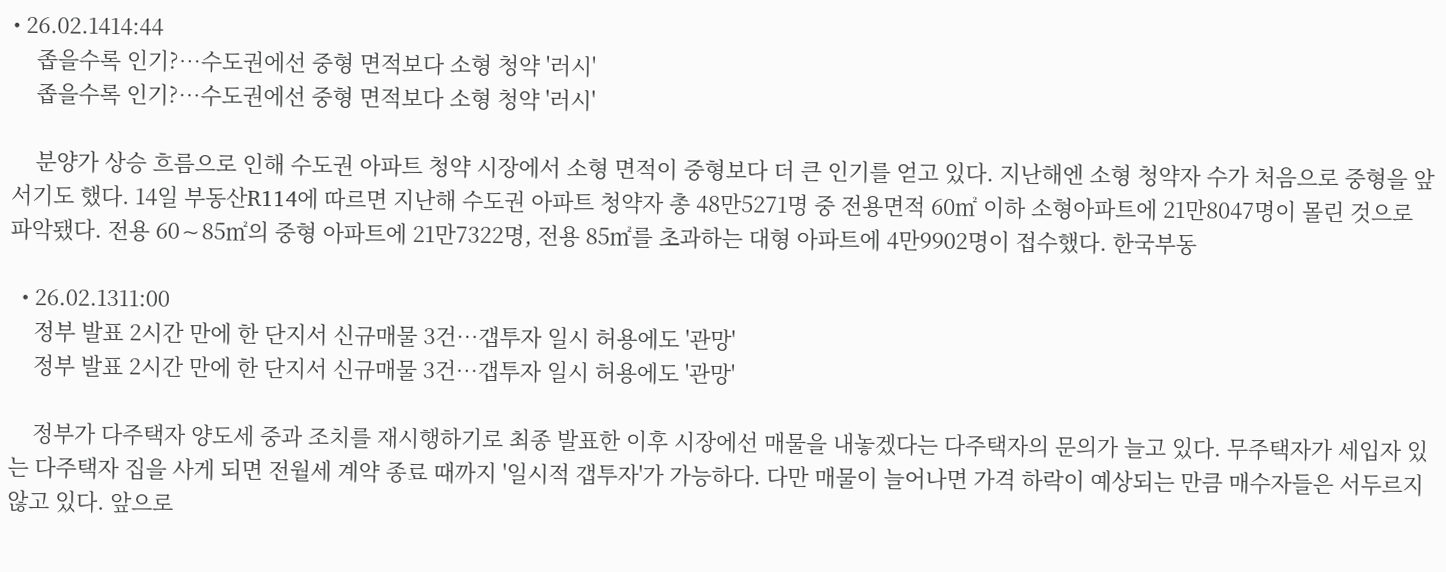• 26.02.1414:44
    좁을수록 인기?…수도권에선 중형 면적보다 소형 청약 '러시'
    좁을수록 인기?…수도권에선 중형 면적보다 소형 청약 '러시'

    분양가 상승 흐름으로 인해 수도권 아파트 청약 시장에서 소형 면적이 중형보다 더 큰 인기를 얻고 있다. 지난해엔 소형 청약자 수가 처음으로 중형을 앞서기도 했다. 14일 부동산R114에 따르면 지난해 수도권 아파트 청약자 총 48만5271명 중 전용면적 60㎡ 이하 소형아파트에 21만8047명이 몰린 것으로 파악됐다. 전용 60∼85㎡의 중형 아파트에 21만7322명, 전용 85㎡를 초과하는 대형 아파트에 4만9902명이 접수했다. 한국부동

  • 26.02.1311:00
    정부 발표 2시간 만에 한 단지서 신규매물 3건…갭투자 일시 허용에도 '관망'
    정부 발표 2시간 만에 한 단지서 신규매물 3건…갭투자 일시 허용에도 '관망'

    정부가 다주택자 양도세 중과 조치를 재시행하기로 최종 발표한 이후 시장에선 매물을 내놓겠다는 다주택자의 문의가 늘고 있다. 무주택자가 세입자 있는 다주택자 집을 사게 되면 전월세 계약 종료 때까지 '일시적 갭투자'가 가능하다. 다만 매물이 늘어나면 가격 하락이 예상되는 만큼 매수자들은 서두르지 않고 있다. 앞으로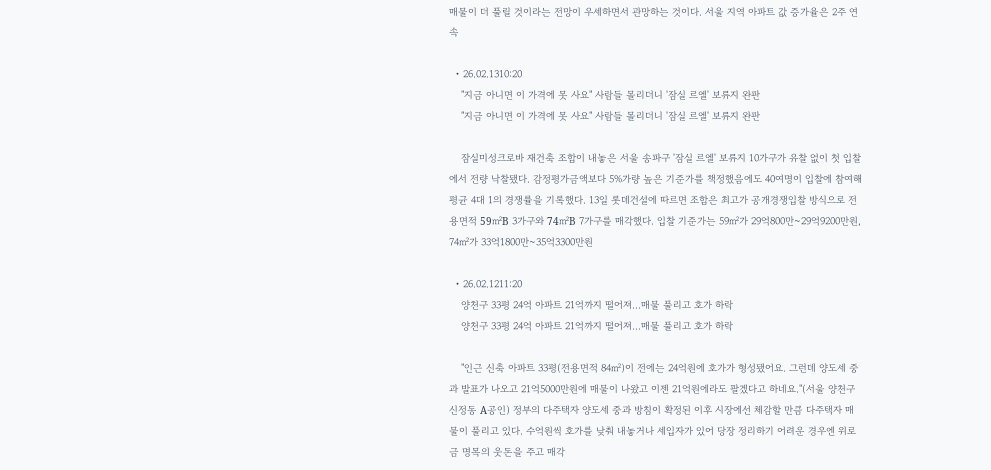매물이 더 풀릴 것이라는 전망이 우세하면서 관망하는 것이다. 서울 지역 아파트 값 증가율은 2주 연속

  • 26.02.1310:20
    "지금 아니면 이 가격에 못 사요" 사람들 몰리더니 '잠실 르엘' 보류지 완판
    "지금 아니면 이 가격에 못 사요" 사람들 몰리더니 '잠실 르엘' 보류지 완판

    잠실미성크로바 재건축 조합이 내놓은 서울 송파구 '잠실 르엘' 보류지 10가구가 유찰 없이 첫 입찰에서 전량 낙찰됐다. 감정평가금액보다 5%가량 높은 기준가를 책정했음에도 40여명이 입찰에 참여해 평균 4대 1의 경쟁률을 기록했다. 13일 롯데건설에 따르면 조합은 최고가 공개경쟁입찰 방식으로 전용면적 59㎡B 3가구와 74㎡B 7가구를 매각했다. 입찰 기준가는 59㎡가 29억800만~29억9200만원, 74㎡가 33억1800만~35억3300만원

  • 26.02.1211:20
    양천구 33평 24억 아파트 21억까지 떨어져…매물 풀리고 호가 하락
    양천구 33평 24억 아파트 21억까지 떨어져…매물 풀리고 호가 하락

    "인근 신축 아파트 33평(전용면적 84㎡)이 전에는 24억원에 호가가 형성됐어요. 그런데 양도세 중과 발표가 나오고 21억5000만원에 매물이 나왔고 이젠 21억원에라도 팔겠다고 하네요."(서울 양천구 신정동 A공인) 정부의 다주택자 양도세 중과 방침이 확정된 이후 시장에선 체감할 만큼 다주택자 매물이 풀리고 있다. 수억원씩 호가를 낮춰 내놓거나 세입자가 있어 당장 정리하기 어려운 경우엔 위로금 명목의 웃돈을 주고 매각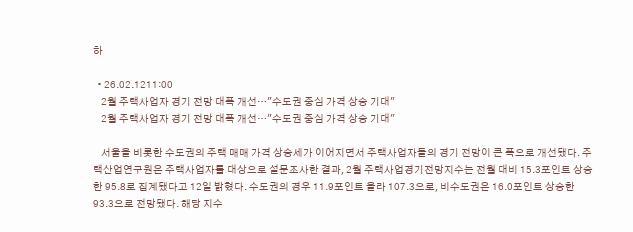하

  • 26.02.1211:00
    2월 주택사업자 경기 전망 대폭 개선…"수도권 중심 가격 상승 기대"
    2월 주택사업자 경기 전망 대폭 개선…"수도권 중심 가격 상승 기대"

    서울을 비롯한 수도권의 주택 매매 가격 상승세가 이어지면서 주택사업자들의 경기 전망이 큰 폭으로 개선됐다. 주택산업연구원은 주택사업자를 대상으로 설문조사한 결과, 2월 주택사업경기전망지수는 전월 대비 15.3포인트 상승한 95.8로 집계됐다고 12일 밝혔다. 수도권의 경우 11.9포인트 올라 107.3으로, 비수도권은 16.0포인트 상승한 93.3으로 전망됐다. 해당 지수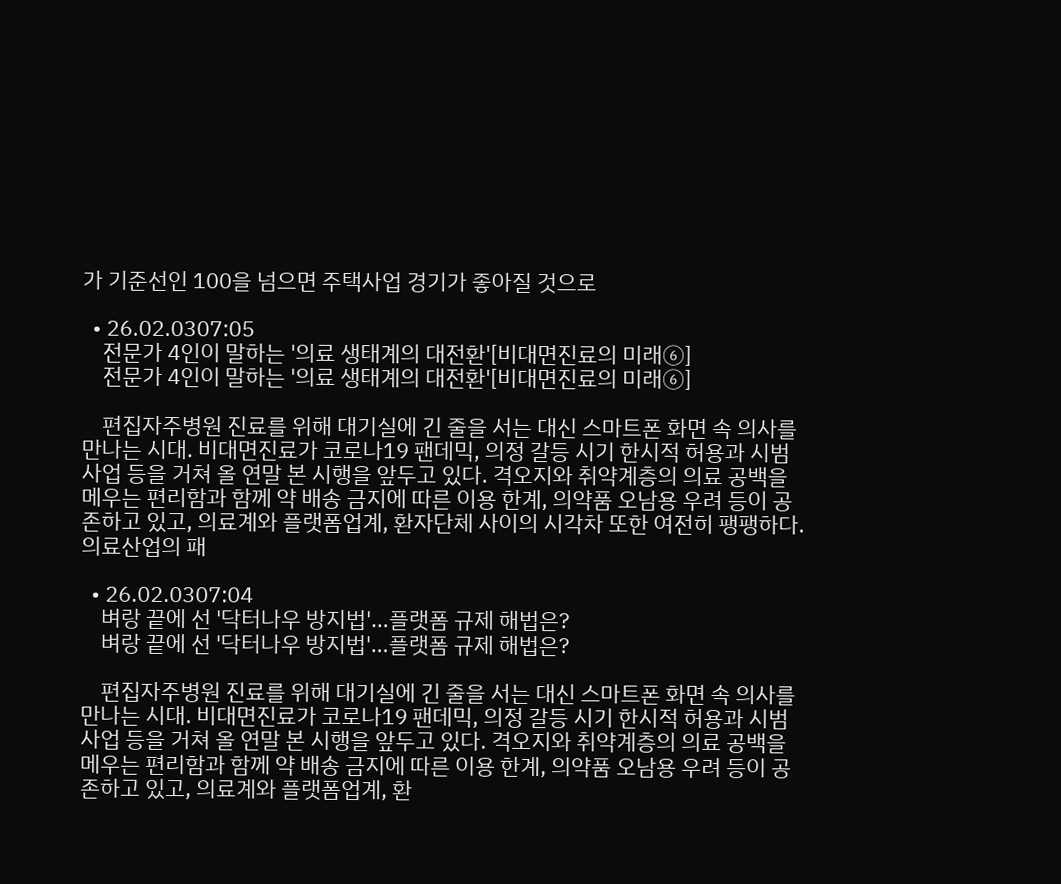가 기준선인 100을 넘으면 주택사업 경기가 좋아질 것으로

  • 26.02.0307:05
    전문가 4인이 말하는 '의료 생태계의 대전환'[비대면진료의 미래⑥]
    전문가 4인이 말하는 '의료 생태계의 대전환'[비대면진료의 미래⑥]

    편집자주병원 진료를 위해 대기실에 긴 줄을 서는 대신 스마트폰 화면 속 의사를 만나는 시대. 비대면진료가 코로나19 팬데믹, 의정 갈등 시기 한시적 허용과 시범사업 등을 거쳐 올 연말 본 시행을 앞두고 있다. 격오지와 취약계층의 의료 공백을 메우는 편리함과 함께 약 배송 금지에 따른 이용 한계, 의약품 오남용 우려 등이 공존하고 있고, 의료계와 플랫폼업계, 환자단체 사이의 시각차 또한 여전히 팽팽하다. 의료산업의 패

  • 26.02.0307:04
    벼랑 끝에 선 '닥터나우 방지법'…플랫폼 규제 해법은?
    벼랑 끝에 선 '닥터나우 방지법'…플랫폼 규제 해법은?

    편집자주병원 진료를 위해 대기실에 긴 줄을 서는 대신 스마트폰 화면 속 의사를 만나는 시대. 비대면진료가 코로나19 팬데믹, 의정 갈등 시기 한시적 허용과 시범사업 등을 거쳐 올 연말 본 시행을 앞두고 있다. 격오지와 취약계층의 의료 공백을 메우는 편리함과 함께 약 배송 금지에 따른 이용 한계, 의약품 오남용 우려 등이 공존하고 있고, 의료계와 플랫폼업계, 환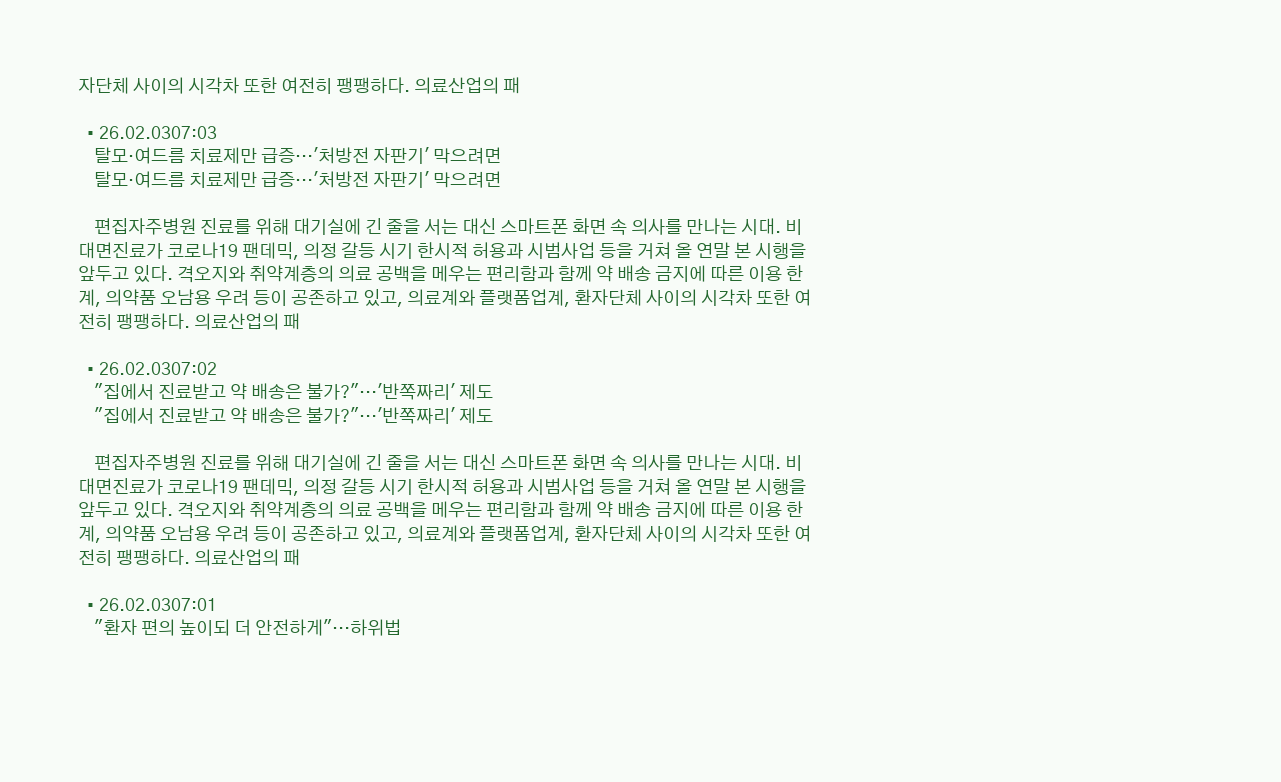자단체 사이의 시각차 또한 여전히 팽팽하다. 의료산업의 패

  • 26.02.0307:03
    탈모·여드름 치료제만 급증…'처방전 자판기' 막으려면
    탈모·여드름 치료제만 급증…'처방전 자판기' 막으려면

    편집자주병원 진료를 위해 대기실에 긴 줄을 서는 대신 스마트폰 화면 속 의사를 만나는 시대. 비대면진료가 코로나19 팬데믹, 의정 갈등 시기 한시적 허용과 시범사업 등을 거쳐 올 연말 본 시행을 앞두고 있다. 격오지와 취약계층의 의료 공백을 메우는 편리함과 함께 약 배송 금지에 따른 이용 한계, 의약품 오남용 우려 등이 공존하고 있고, 의료계와 플랫폼업계, 환자단체 사이의 시각차 또한 여전히 팽팽하다. 의료산업의 패

  • 26.02.0307:02
    "집에서 진료받고 약 배송은 불가?"…'반쪽짜리' 제도
    "집에서 진료받고 약 배송은 불가?"…'반쪽짜리' 제도

    편집자주병원 진료를 위해 대기실에 긴 줄을 서는 대신 스마트폰 화면 속 의사를 만나는 시대. 비대면진료가 코로나19 팬데믹, 의정 갈등 시기 한시적 허용과 시범사업 등을 거쳐 올 연말 본 시행을 앞두고 있다. 격오지와 취약계층의 의료 공백을 메우는 편리함과 함께 약 배송 금지에 따른 이용 한계, 의약품 오남용 우려 등이 공존하고 있고, 의료계와 플랫폼업계, 환자단체 사이의 시각차 또한 여전히 팽팽하다. 의료산업의 패

  • 26.02.0307:01
    "환자 편의 높이되 더 안전하게"…하위법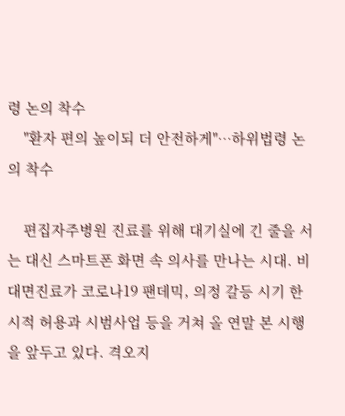령 논의 착수
    "환자 편의 높이되 더 안전하게"…하위법령 논의 착수

    편집자주병원 진료를 위해 대기실에 긴 줄을 서는 대신 스마트폰 화면 속 의사를 만나는 시대. 비대면진료가 코로나19 팬데믹, 의정 갈등 시기 한시적 허용과 시범사업 등을 거쳐 올 연말 본 시행을 앞두고 있다. 격오지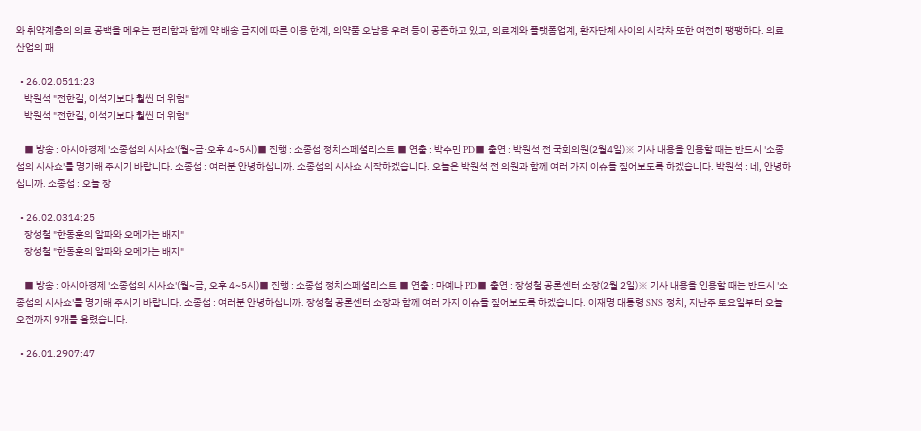와 취약계층의 의료 공백을 메우는 편리함과 함께 약 배송 금지에 따른 이용 한계, 의약품 오남용 우려 등이 공존하고 있고, 의료계와 플랫폼업계, 환자단체 사이의 시각차 또한 여전히 팽팽하다. 의료산업의 패

  • 26.02.0511:23
    박원석 "전한길, 이석기보다 훨씬 더 위험"
    박원석 "전한길, 이석기보다 훨씬 더 위험"

    ■ 방송 : 아시아경제 '소종섭의 시사쇼'(월~금·오후 4~5시)■ 진행 : 소종섭 정치스페셜리스트 ■ 연출 : 박수민 PD■ 출연 : 박원석 전 국회의원(2월4일)※ 기사 내용을 인용할 때는 반드시 '소종섭의 시사쇼'를 명기해 주시기 바랍니다. 소종섭 : 여러분 안녕하십니까. 소종섭의 시사쇼 시작하겠습니다. 오늘은 박원석 전 의원과 함께 여러 가지 이슈들 짚어보도록 하겠습니다. 박원석 : 네, 안녕하십니까. 소종섭 : 오늘 장

  • 26.02.0314:25
    장성철 "한동훈의 알파와 오메가는 배지"
    장성철 "한동훈의 알파와 오메가는 배지"

    ■ 방송 : 아시아경제 '소종섭의 시사쇼'(월~금, 오후 4~5시)■ 진행 : 소종섭 정치스페셜리스트 ■ 연출 : 마예나 PD■ 출연 : 장성철 공론센터 소장(2월 2일)※ 기사 내용을 인용할 때는 반드시 '소종섭의 시사쇼'를 명기해 주시기 바랍니다. 소종섭 : 여러분 안녕하십니까. 장성철 공론센터 소장과 함께 여러 가지 이슈들 짚어보도록 하겠습니다. 이재명 대통령 SNS 정치, 지난주 토요일부터 오늘 오전까지 9개를 올렸습니다.

  • 26.01.2907:47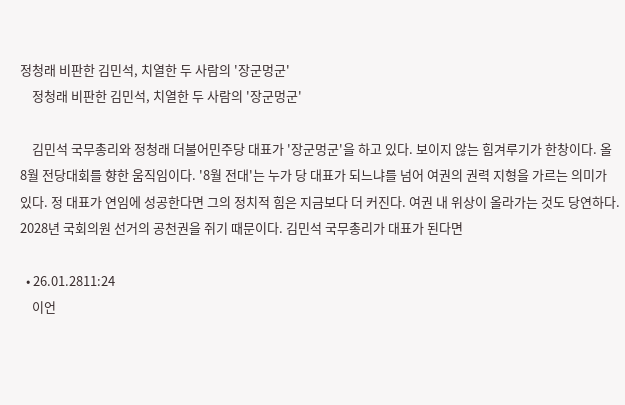정청래 비판한 김민석, 치열한 두 사람의 '장군멍군'
    정청래 비판한 김민석, 치열한 두 사람의 '장군멍군'

    김민석 국무총리와 정청래 더불어민주당 대표가 '장군멍군'을 하고 있다. 보이지 않는 힘겨루기가 한창이다. 올 8월 전당대회를 향한 움직임이다. '8월 전대'는 누가 당 대표가 되느냐를 넘어 여권의 권력 지형을 가르는 의미가 있다. 정 대표가 연임에 성공한다면 그의 정치적 힘은 지금보다 더 커진다. 여권 내 위상이 올라가는 것도 당연하다. 2028년 국회의원 선거의 공천권을 쥐기 때문이다. 김민석 국무총리가 대표가 된다면

  • 26.01.2811:24
    이언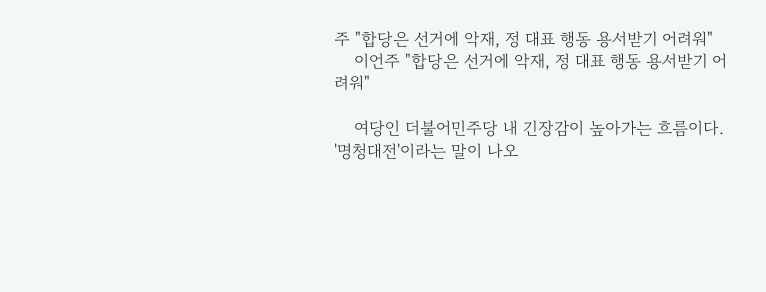주 "합당은 선거에 악재, 정 대표 행동 용서받기 어려워"
    이언주 "합당은 선거에 악재, 정 대표 행동 용서받기 어려워"

    여당인 더불어민주당 내 긴장감이 높아가는 흐름이다. '명청대전'이라는 말이 나오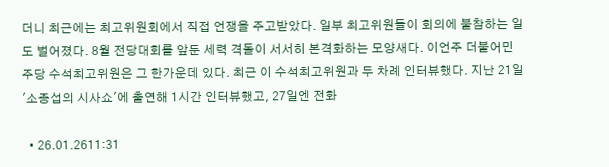더니 최근에는 최고위원회에서 직접 언쟁을 주고받았다. 일부 최고위원들이 회의에 불참하는 일도 벌어졌다. 8월 전당대회를 앞둔 세력 격돌이 서서히 본격화하는 모양새다. 이언주 더불어민주당 수석최고위원은 그 한가운데 있다. 최근 이 수석최고위원과 두 차례 인터뷰했다. 지난 21일 '소종섭의 시사쇼'에 출연해 1시간 인터뷰했고, 27일엔 전화

  • 26.01.2611:31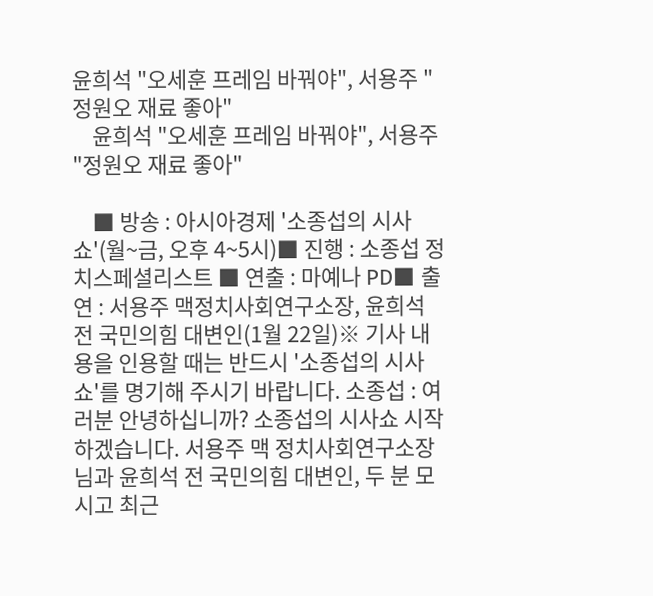윤희석 "오세훈 프레임 바꿔야", 서용주 "정원오 재료 좋아"
    윤희석 "오세훈 프레임 바꿔야", 서용주 "정원오 재료 좋아"

    ■ 방송 : 아시아경제 '소종섭의 시사쇼'(월~금, 오후 4~5시)■ 진행 : 소종섭 정치스페셜리스트 ■ 연출 : 마예나 PD■ 출연 : 서용주 맥정치사회연구소장, 윤희석 전 국민의힘 대변인(1월 22일)※ 기사 내용을 인용할 때는 반드시 '소종섭의 시사쇼'를 명기해 주시기 바랍니다. 소종섭 : 여러분 안녕하십니까? 소종섭의 시사쇼 시작하겠습니다. 서용주 맥 정치사회연구소장님과 윤희석 전 국민의힘 대변인, 두 분 모시고 최근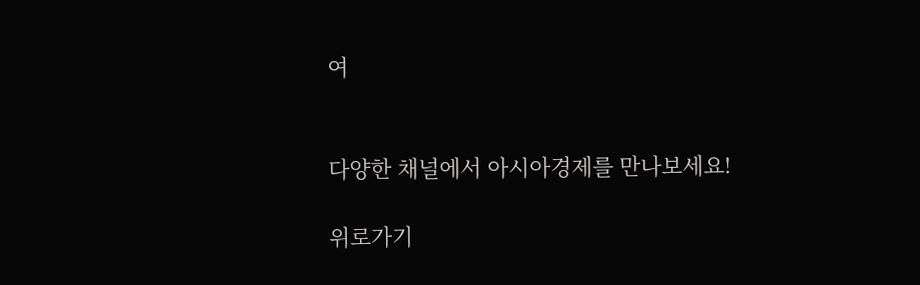여


다양한 채널에서 아시아경제를 만나보세요!

위로가기